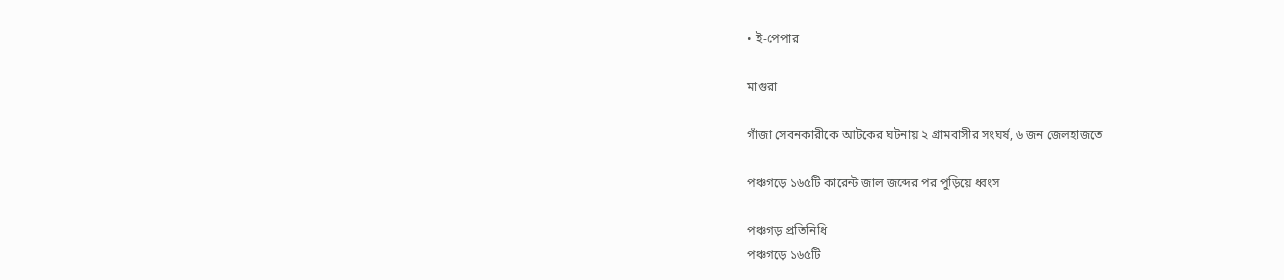• ই-পেপার

মাগুরা

গাঁজা সেবনকারীকে আটকের ঘটনায় ২ গ্রামবাসীর সংঘর্ষ, ৬ জন জেলহাজতে

পঞ্চগড়ে ১৬৫টি কারেন্ট জাল জব্দের পর পুড়িয়ে ধ্বংস

পঞ্চগড় প্রতিনিধি
পঞ্চগড়ে ১৬৫টি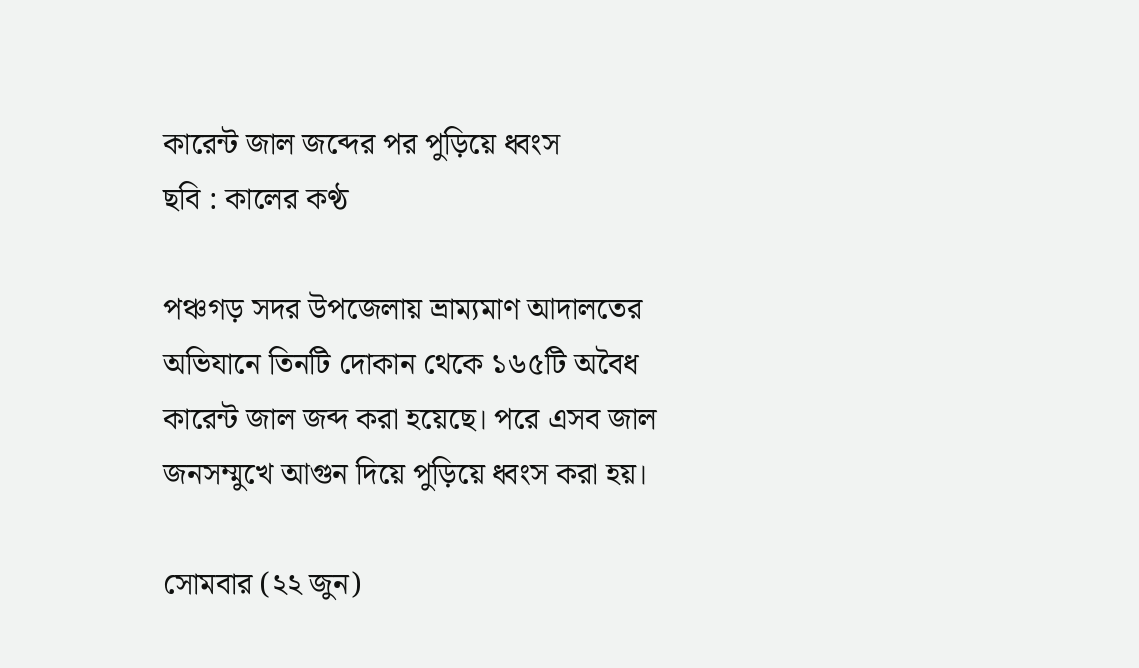কারেন্ট জাল জব্দের পর পুড়িয়ে ধ্বংস
ছবি : কালের কণ্ঠ

পঞ্চগড় সদর উপজেলায় ভ্রাম্যমাণ আদালতের অভিযানে তিনটি দোকান থেকে ১৬৫টি অবৈধ কারেন্ট জাল জব্দ করা হয়েছে। পরে এসব জাল জনসম্মুখে আগুন দিয়ে পুড়িয়ে ধ্বংস করা হয়।

সোমবার (২২ জুন)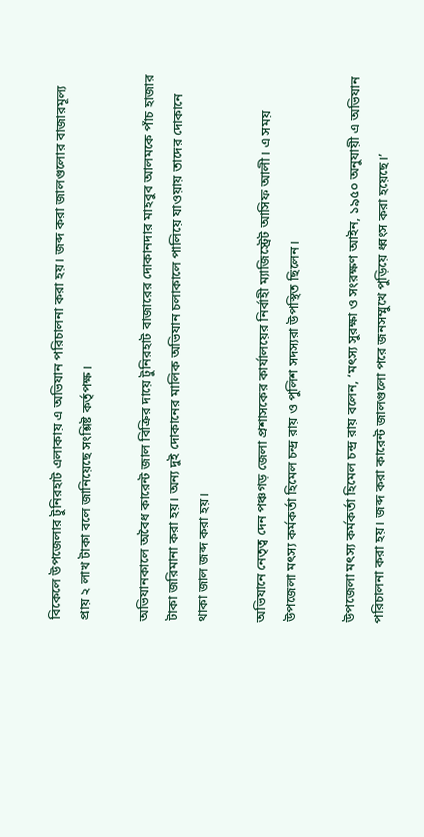বিকেলে উপজেলার টুনিরহাট এলাকায় এ অভিযান পরিচালনা করা হয়। জব্দ করা জালগুলোর বাজারমূল্য প্রায় ২ লাখ টাকা বলে জানিয়েছে সংশ্লিষ্ট কর্তৃপক্ষ।

অভিযানকালে অবৈধ কারেন্ট জাল বিক্রির দায়ে টুনিরহাট বাজারের দোকানদার মাহবুব আলমকে পাঁচ হাজার টাকা জরিমানা করা হয়। অন্য দুই দোকানের মালিক অভিযান চলাকালে পালিয়ে যাওয়ায় তাদের দোকানে থাকা জাল জব্দ করা হয়।

অভিযানে নেতৃত্ব দেন পঞ্চগড় জেলা প্রশাসকের কার্যালয়ের নির্বাহী ম্যাজিস্ট্রেট আসিফ আলী। এ সময় উপজেলা মৎস্য কর্মকর্তা হিমেল চন্দ্র রায় ও পুলিশ সদস্যরা উপস্থিত ছিলেন।

উপজেলা মৎস্য কর্মকর্তা হিমেল চন্দ্র রায় বলেন, ‘মৎস্য সুরক্ষা ও সংরক্ষণ আইন, ১৯৫০ অনুযায়ী এ অভিযান পরিচালনা করা হয়। জব্দ করা কারেন্ট জালগুলো পরে জনসম্মুখে পুড়িয়ে ধ্বংস করা হয়েছে।’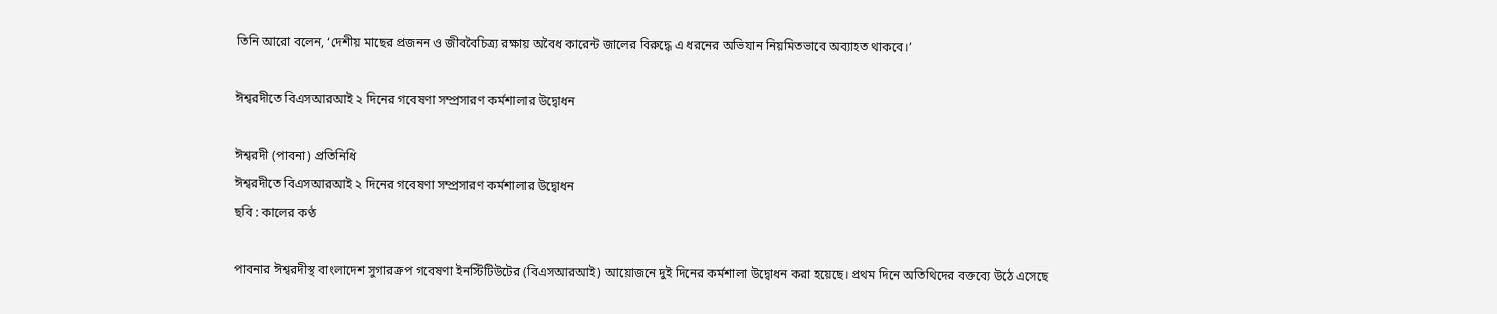তিনি আরো বলেন, ‘দেশীয় মাছের প্রজনন ও জীববৈচিত্র্য রক্ষায় অবৈধ কারেন্ট জালের বিরুদ্ধে এ ধরনের অভিযান নিয়মিতভাবে অব্যাহত থাকবে।’

ঈশ্বরদীতে বিএসআরআই ২ দিনের গবেষণা সম্প্রসারণ কর্মশালার উদ্বোধন

ঈশ্বরদী (পাবনা) প্রতিনিধি
ঈশ্বরদীতে বিএসআরআই ২ দিনের গবেষণা সম্প্রসারণ কর্মশালার উদ্বোধন
ছবি : কালের কণ্ঠ

পাবনার ঈশ্বরদীস্থ বাংলাদেশ সুগারক্রপ গবেষণা ইনস্টিটিউটের (বিএসআরআই) আয়োজনে দুই দিনের কর্মশালা উদ্বোধন করা হয়েছে। প্রথম দিনে অতিথিদের বক্তব্যে উঠে এসেছে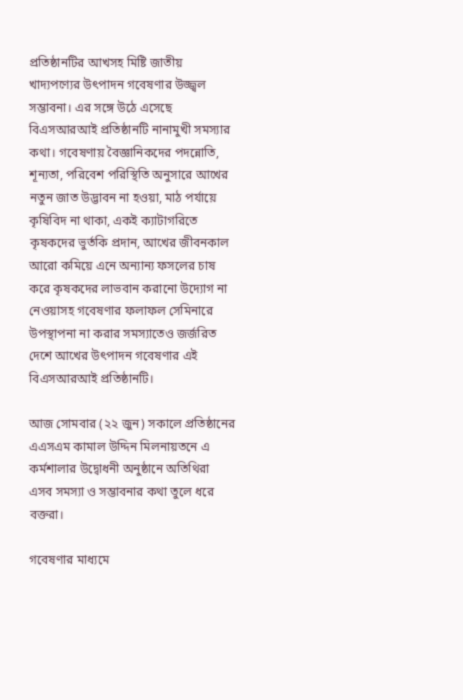প্রতিষ্ঠানটির আখসহ মিষ্টি জাতীয় খাদ্যপণ্যের উৎপাদন গবেষণার উজ্জ্বল সম্ভাবনা। এর সঙ্গে উঠে এসেছে বিএসআরআই প্রতিষ্ঠানটি নানামুখী সমস্যার কথা। গবেষণায় বৈজ্ঞানিকদের পদন্নোতি, শূন্যতা, পরিবেশ পরিস্থিতি অনুসারে আখের নতুন জাত উদ্ভাবন না হওয়া, মাঠ পর্যায়ে কৃষিবিদ না থাকা, একই ক্যাটাগরিতে কৃষকদের ভুর্তকি প্রদান, আখের জীবনকাল আরো কমিয়ে এনে অন্যান্য ফসলের চাষ করে কৃষকদের লাভবান করানো উদ্যোগ না নেওয়াসহ গবেষণার ফলাফল সেমিনারে উপস্থাপনা না করার সমস্যাতেও জর্জরিত দেশে আখের উৎপাদন গবেষণার এই বিএসআরআই প্রতিষ্ঠানটি।

আজ সোমবার (২২ জুন) সকালে প্রতিষ্ঠানের এএসএম কামাল উদ্দিন মিলনায়তনে এ কর্মশালার উদ্বোধনী অনুষ্ঠানে অতিথিরা এসব সমস্যা ও সম্ভাবনার কথা তুলে ধরে বক্তরা।

গবেষণার মাধ্যমে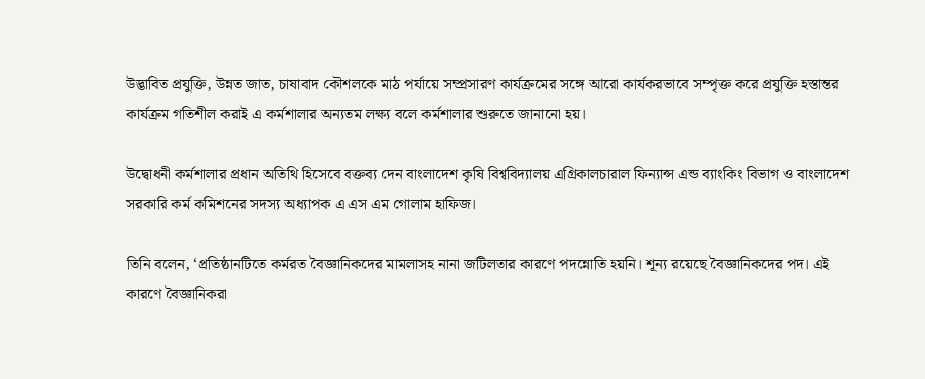উদ্ভাবিত প্রযুক্তি, উন্নত জাত, চাষাবাদ কৌশলকে মাঠ পর্যায়ে সম্প্রসারণ কার্যক্রমের সঙ্গে আরো কার্যকরভাবে সম্পৃক্ত করে প্রযুক্তি হস্তান্তর কার্যক্রম গতিশীল করাই এ কর্মশালার অন্যতম লক্ষ্য বলে কর্মশালার শুরুতে জানানো হয়।

উদ্বোধনী কর্মশালার প্রধান অতিথি হিসেবে বক্তব্য দেন বাংলাদেশ কৃষি বিশ্ববিদ্যালয় এগ্রিকালচারাল ফিন্যান্স এন্ড ব্যাংকিং বিভাগ ও বাংলাদেশ সরকারি কর্ম কমিশনের সদস্য অধ্যাপক এ এস এম গোলাম হাফিজ।

তিনি বলেন, ‘প্রতিষ্ঠানটিতে কর্মরত বৈজ্ঞানিকদের মামলাসহ নানা জটিলতার কারণে পদন্নোতি হয়নি। শূন্য রয়েছে বৈজ্ঞানিকদের পদ। এই কারণে বৈজ্ঞানিকরা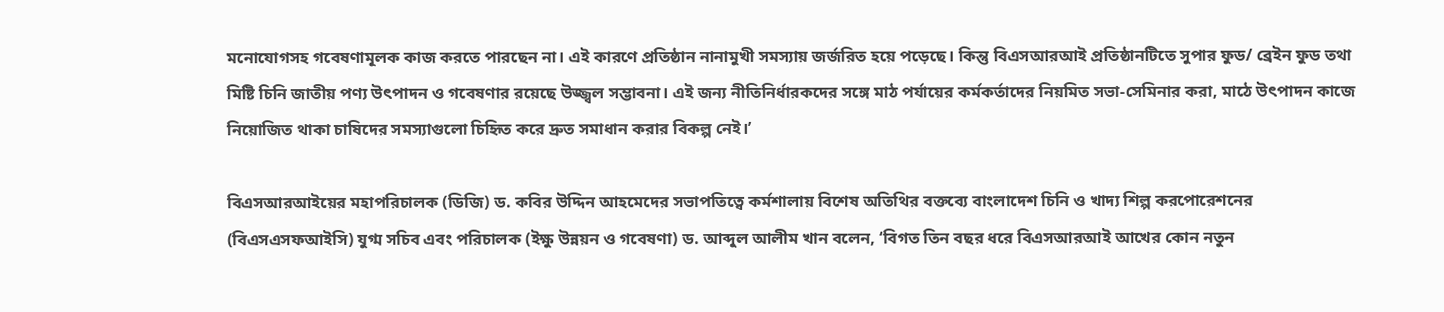মনোযোগসহ গবেষণামূলক কাজ করতে পারছেন না। এই কারণে প্রতিষ্ঠান নানামুখী সমস্যায় জর্জরিত হয়ে পড়েছে। কিন্তু বিএসআরআই প্রতিষ্ঠানটিতে সুপার ফুড/ ব্রেইন ফুড তথা মিষ্টি চিনি জাতীয় পণ্য উৎপাদন ও গবেষণার রয়েছে উজ্জ্বল সম্ভাবনা। এই জন্য নীতিনির্ধারকদের সঙ্গে মাঠ পর্যায়ের কর্মকর্তাদের নিয়মিত সভা-সেমিনার করা, মাঠে উৎপাদন কাজে নিয়োজিত থাকা চাষিদের সমস্যাগুলো চিহিৃত করে দ্রুত সমাধান করার বিকল্প নেই।’

বিএসআরআইয়ের মহাপরিচালক (ডিজি) ড. কবির উদ্দিন আহমেদের সভাপতিত্বে কর্মশালায় বিশেষ অতিথির বক্তব্যে বাংলাদেশ চিনি ও খাদ্য শিল্প করপোরেশনের (বিএসএসফআইসি) যুগ্ম সচিব এবং পরিচালক (ইক্ষু উন্নয়ন ও গবেষণা) ড. আব্দুল আলীম খান বলেন, ‘বিগত তিন বছর ধরে বিএসআরআই আখের কোন নতুন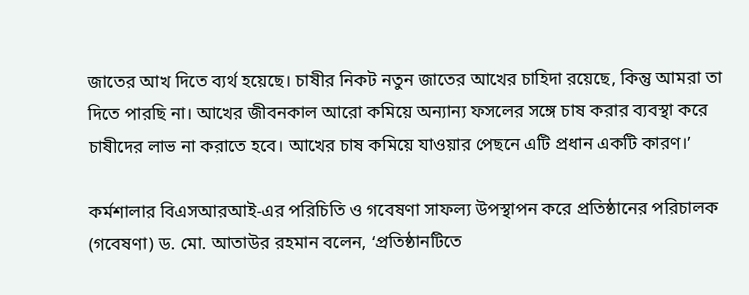জাতের আখ দিতে ব্যর্থ হয়েছে। চাষীর নিকট নতুন জাতের আখের চাহিদা রয়েছে, কিন্তু আমরা তা দিতে পারছি না। আখের জীবনকাল আরো কমিয়ে অন্যান্য ফসলের সঙ্গে চাষ করার ব্যবস্থা করে চাষীদের লাভ না করাতে হবে। আখের চাষ কমিয়ে যাওয়ার পেছনে এটি প্রধান একটি কারণ।’

কর্মশালার বিএসআরআই-এর পরিচিতি ও গবেষণা সাফল্য উপস্থাপন করে প্রতিষ্ঠানের পরিচালক (গবেষণা) ড. মো. আতাউর রহমান বলেন, ‘প্রতিষ্ঠানটিতে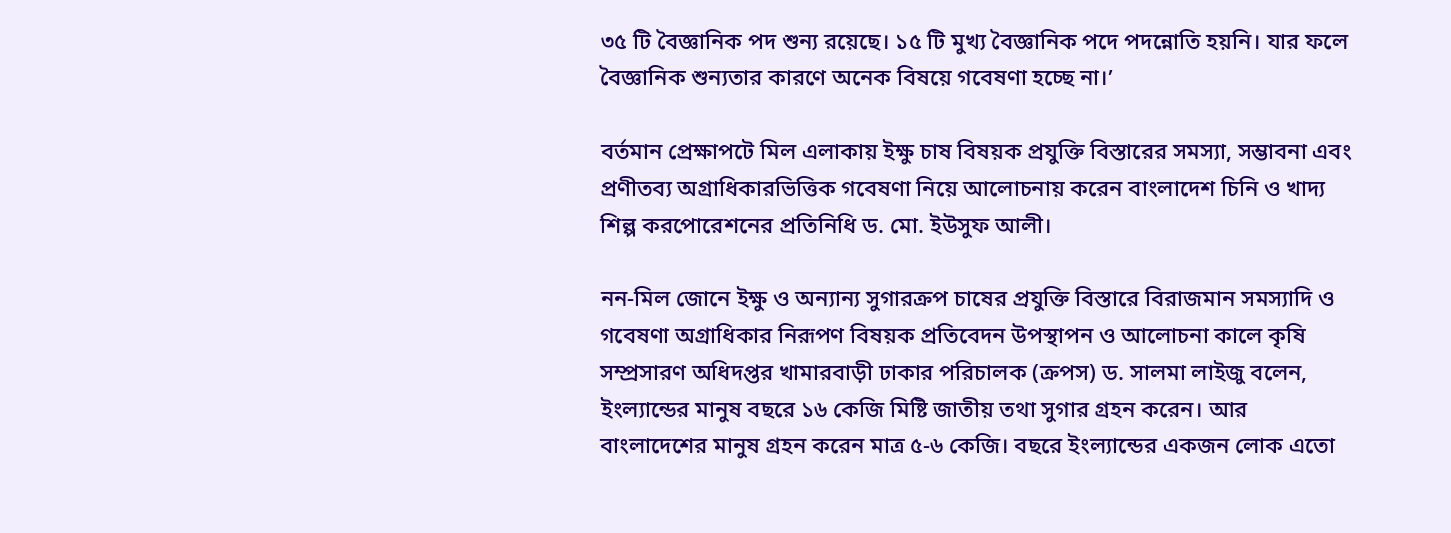৩৫ টি বৈজ্ঞানিক পদ শুন্য রয়েছে। ১৫ টি মুখ্য বৈজ্ঞানিক পদে পদন্নোতি হয়নি। যার ফলে বৈজ্ঞানিক শুন্যতার কারণে অনেক বিষয়ে গবেষণা হচ্ছে না।’

বর্তমান প্রেক্ষাপটে মিল এলাকায় ইক্ষু চাষ বিষয়ক প্রযুক্তি বিস্তারের সমস্যা, সম্ভাবনা এবং প্রণীতব্য অগ্রাধিকারভিত্তিক গবেষণা নিয়ে আলোচনায় করেন বাংলাদেশ চিনি ও খাদ্য শিল্প করপোরেশনের প্রতিনিধি ড. মো. ইউসুফ আলী।

নন-মিল জোনে ইক্ষু ও অন্যান্য সুগারক্রপ চাষের প্রযুক্তি বিস্তারে বিরাজমান সমস্যাদি ও গবেষণা অগ্রাধিকার নিরূপণ বিষয়ক প্রতিবেদন উপস্থাপন ও আলোচনা কালে কৃষি সম্প্রসারণ অধিদপ্তর খামারবাড়ী ঢাকার পরিচালক (ক্রপস) ড. সালমা লাইজু বলেন, ইংল্যান্ডের মানুষ বছরে ১৬ কেজি মিষ্টি জাতীয় তথা সুগার গ্রহন করেন। আর বাংলাদেশের মানুষ গ্রহন করেন মাত্র ৫-৬ কেজি। বছরে ইংল্যান্ডের একজন লোক এতো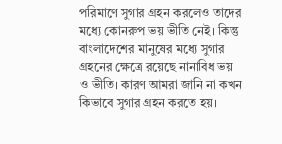পরিমাণে সুগার গ্রহন করলেও তাদের মধ্যে কোনরুপ ভয় ভীতি নেই। কিন্তু বাংলাদেশের মানুষের মধ্যে সুগার গ্রহনের ক্ষেত্রে রয়েছে নানাবিধ ভয় ও ভীতি। কারণ আমরা জানি না কখন কিভাবে সুগার গ্রহন করতে হয়।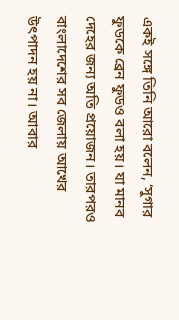একই সঙ্গে তিনি আরো বলেন, ‘সুগার ফুডকে ব্রেন ফুডও বলা হয়। যা মানব দেহের জন্য অতি প্রয়োজন। তারপরও বাংলাদেশের সব জেলায় আখের উৎপাদন হয় না। আবার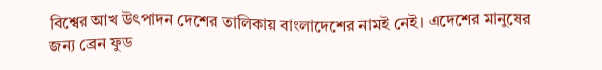বিশ্বের আখ উৎপাদন দেশের তালিকায় বাংলাদেশের নামই নেই। এদেশের মানুষের জন্য ব্রেন ফুড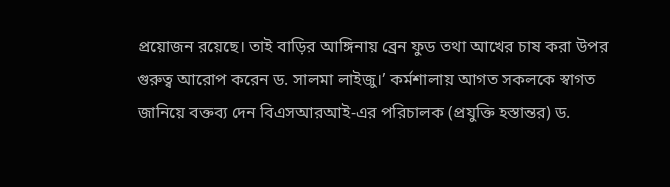প্রয়োজন রয়েছে। তাই বাড়ির আঙ্গিনায় ব্রেন ফুড তথা আখের চাষ করা উপর গুরুত্ব আরোপ করেন ড. সালমা লাইজু।’ কর্মশালায় আগত সকলকে স্বাগত জানিয়ে বক্তব্য দেন বিএসআরআই-এর পরিচালক (প্রযুক্তি হস্তান্তর) ড.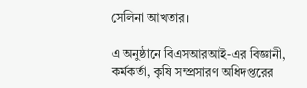সেলিনা আখতার।

এ অনুষ্ঠানে বিএসআরআই-এর বিজ্ঞানী, কর্মকর্তা, কৃষি সম্প্রসারণ অধিদপ্তরের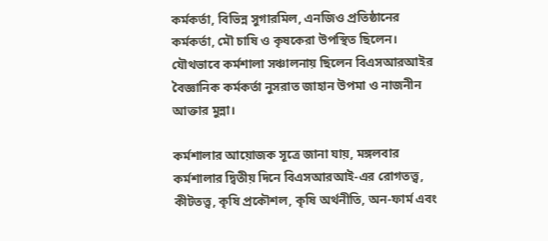কর্মকর্তা, বিভিন্ন সুগারমিল, এনজিও প্রতিষ্ঠানের কর্মকর্তা, মৌ চাষি ও কৃষকেরা উপস্থিত ছিলেন। যৌথভাবে কর্মশালা সঞ্চালনায় ছিলেন বিএসআরআইর বৈজ্ঞানিক কর্মকর্তা নুসরাত জাহান উপমা ও নাজনীন আক্তার মুন্না।

কর্মশালার আয়োজক সূত্রে জানা যায়, মঙ্গলবার কর্মশালার দ্বিতীয় দিনে বিএসআরআই-এর রোগতত্ত্ব, কীটতত্ত্ব, কৃষি প্রকৌশল, কৃষি অর্থনীতি, অন-ফার্ম এবং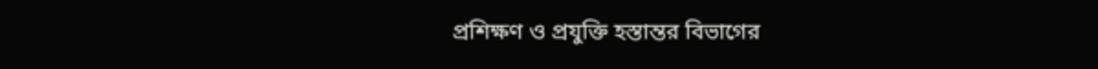প্রশিক্ষণ ও প্রযুক্তি হস্তান্তর বিভাগের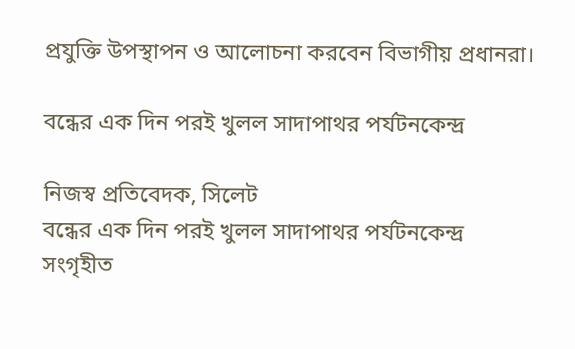প্রযুক্তি উপস্থাপন ও আলোচনা করবেন বিভাগীয় প্রধানরা।

বন্ধের এক দিন পরই খুলল সাদাপাথর পর্যটনকেন্দ্র

নিজস্ব প্রতিবেদক, সিলেট
বন্ধের এক দিন পরই খুলল সাদাপাথর পর্যটনকেন্দ্র
সংগৃহীত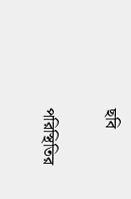ছবি

পরিস্থিতির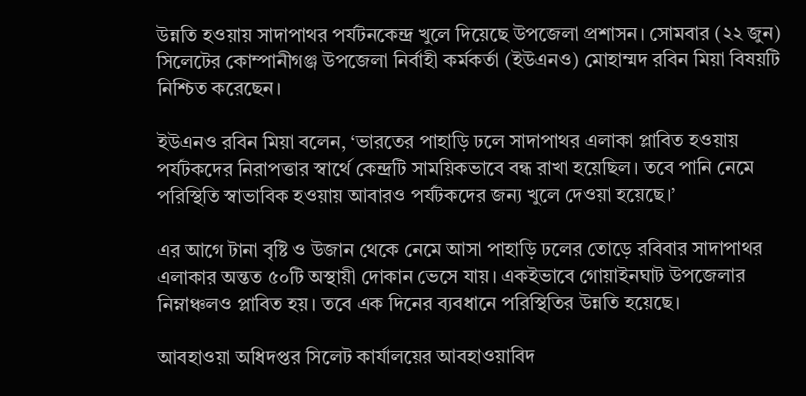উন্নতি হওয়ায় সাদাপাথর পর্যটনকেন্দ্র খুলে দিয়েছে উপজেলা প্রশাসন। সোমবার (২২ জুন) সিলেটের কোম্পানীগঞ্জ উপজেলা নির্বাহী কর্মকর্তা (ইউএনও) মোহাম্মদ রবিন মিয়া বিষয়টি নিশ্চিত করেছেন।

ইউএনও রবিন মিয়া বলেন, ‘ভারতের পাহাড়ি ঢলে সাদাপাথর এলাকা প্লাবিত হওয়ায় পর্যটকদের নিরাপত্তার স্বার্থে কেন্দ্রটি সাময়িকভাবে বন্ধ রাখা হয়েছিল। তবে পানি নেমে পরিস্থিতি স্বাভাবিক হওয়ায় আবারও পর্যটকদের জন্য খুলে দেওয়া হয়েছে।’

এর আগে টানা বৃষ্টি ও উজান থেকে নেমে আসা পাহাড়ি ঢলের তোড়ে রবিবার সাদাপাথর এলাকার অন্তত ৫০টি অস্থায়ী দোকান ভেসে যায়। একইভাবে গোয়াইনঘাট উপজেলার নিম্নাঞ্চলও প্লাবিত হয়। তবে এক দিনের ব্যবধানে পরিস্থিতির উন্নতি হয়েছে।

আবহাওয়া অধিদপ্তর সিলেট কার্যালয়ের আবহাওয়াবিদ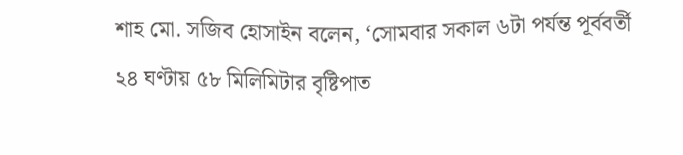শাহ মো. সজিব হোসাইন বলেন, ‘সোমবার সকাল ৬টা পর্যন্ত পূর্ববর্তী ২৪ ঘণ্টায় ৫৮ মিলিমিটার বৃষ্টিপাত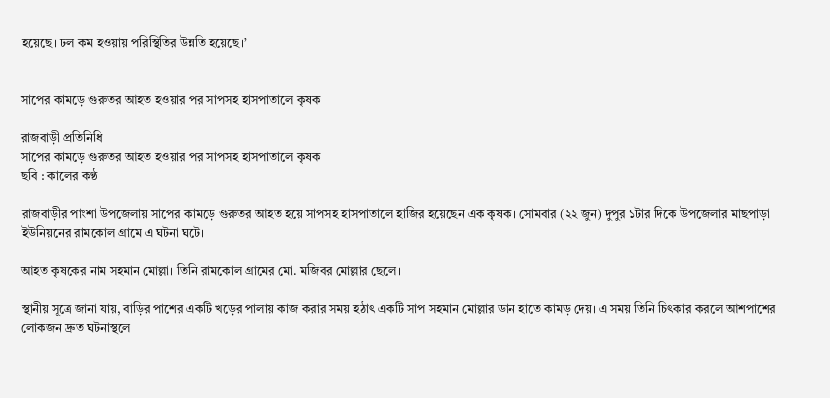হয়েছে। ঢল কম হওয়ায় পরিস্থিতির উন্নতি হয়েছে।’


সাপের কামড়ে গুরুতর আহত হওয়ার পর সাপসহ হাসপাতালে কৃষক

রাজবাড়ী প্রতিনিধি
সাপের কামড়ে গুরুতর আহত হওয়ার পর সাপসহ হাসপাতালে কৃষক
ছবি : কালের কণ্ঠ

রাজবাড়ীর পাংশা উপজেলায় সাপের কামড়ে গুরুতর আহত হয়ে সাপসহ হাসপাতালে হাজির হয়েছেন এক কৃষক। সোমবার (২২ জুন) দুপুর ১টার দিকে উপজেলার মাছপাড়া ইউনিয়নের রামকোল গ্রামে এ ঘটনা ঘটে।

আহত কৃষকের নাম সহমান মোল্লা। তিনি রামকোল গ্রামের মো. মজিবর মোল্লার ছেলে।

স্থানীয় সূত্রে জানা যায়, বাড়ির পাশের একটি খড়ের পালায় কাজ করার সময় হঠাৎ একটি সাপ সহমান মোল্লার ডান হাতে কামড় দেয়। এ সময় তিনি চিৎকার করলে আশপাশের লোকজন দ্রুত ঘটনাস্থলে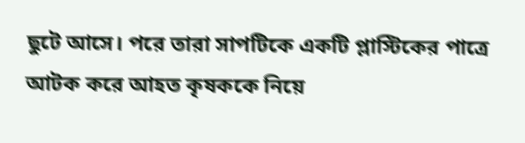ছুটে আসে। পরে তারা সাপটিকে একটি প্লাস্টিকের পাত্রে আটক করে আহত কৃষককে নিয়ে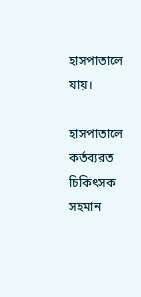হাসপাতালে যায়।

হাসপাতালে কর্তব্যরত চিকিৎসক সহমান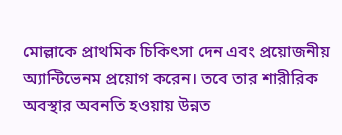মোল্লাকে প্রাথমিক চিকিৎসা দেন এবং প্রয়োজনীয় অ্যান্টিভেনম প্রয়োগ করেন। তবে তার শারীরিক অবস্থার অবনতি হওয়ায় উন্নত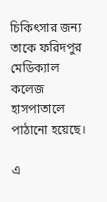চিকিৎসার জন্য তাকে ফরিদপুর মেডিক্যাল কলেজ হাসপাতালে পাঠানো হয়েছে।

এ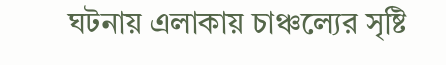ঘটনায় এলাকায় চাঞ্চল্যের সৃষ্টি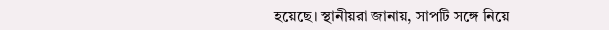হয়েছে। স্থানীয়রা জানায়, সাপটি সঙ্গে নিয়ে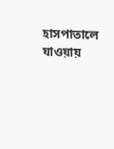হাসপাতালে যাওয়ায়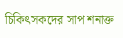চিকিৎসকদের সাপ শনাক্ত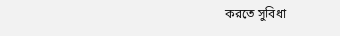করতে সুবিধা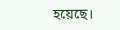হয়েছে।